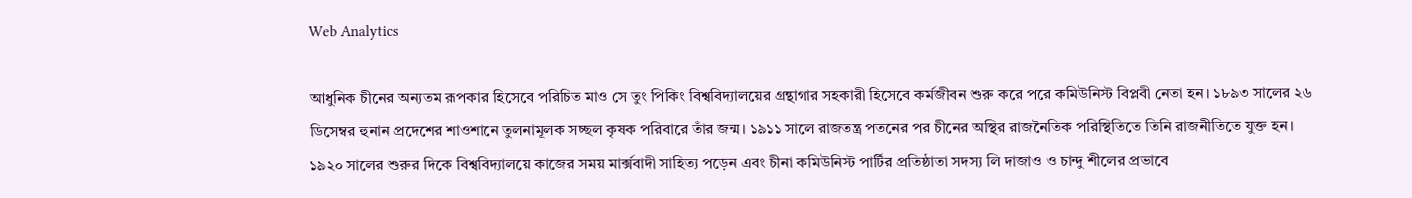Web Analytics

আধুনিক চীনের অন্যতম রূপকার হিসেবে পরিচিত মাও সে তুং পিকিং বিশ্ববিদ্যালয়ের গ্রন্থাগার সহকারী হিসেবে কর্মজীবন শুরু করে পরে কমিউনিস্ট বিপ্লবী নেতা হন। ১৮৯৩ সালের ২৬ ডিসেম্বর হুনান প্রদেশের শাওশানে তুলনামূলক সচ্ছল কৃষক পরিবারে তাঁর জন্ম। ১৯১১ সালে রাজতন্ত্র পতনের পর চীনের অস্থির রাজনৈতিক পরিস্থিতিতে তিনি রাজনীতিতে যুক্ত হন। ১৯২০ সালের শুরুর দিকে বিশ্ববিদ্যালয়ে কাজের সময় মার্ক্সবাদী সাহিত্য পড়েন এবং চীনা কমিউনিস্ট পার্টির প্রতিষ্ঠাতা সদস্য লি দাজাও ও চান্দু শীলের প্রভাবে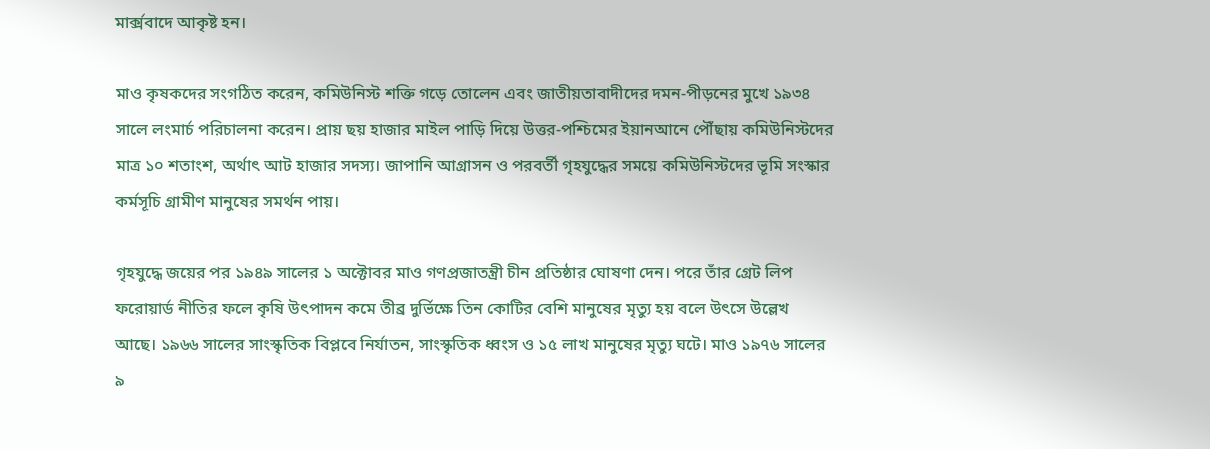মার্ক্সবাদে আকৃষ্ট হন।

মাও কৃষকদের সংগঠিত করেন, কমিউনিস্ট শক্তি গড়ে তোলেন এবং জাতীয়তাবাদীদের দমন-পীড়নের মুখে ১৯৩৪ সালে লংমার্চ পরিচালনা করেন। প্রায় ছয় হাজার মাইল পাড়ি দিয়ে উত্তর-পশ্চিমের ইয়ানআনে পৌঁছায় কমিউনিস্টদের মাত্র ১০ শতাংশ, অর্থাৎ আট হাজার সদস্য। জাপানি আগ্রাসন ও পরবর্তী গৃহযুদ্ধের সময়ে কমিউনিস্টদের ভূমি সংস্কার কর্মসূচি গ্রামীণ মানুষের সমর্থন পায়।

গৃহযুদ্ধে জয়ের পর ১৯৪৯ সালের ১ অক্টোবর মাও গণপ্রজাতন্ত্রী চীন প্রতিষ্ঠার ঘোষণা দেন। পরে তাঁর গ্রেট লিপ ফরোয়ার্ড নীতির ফলে কৃষি উৎপাদন কমে তীব্র দুর্ভিক্ষে তিন কোটির বেশি মানুষের মৃত্যু হয় বলে উৎসে উল্লেখ আছে। ১৯৬৬ সালের সাংস্কৃতিক বিপ্লবে নির্যাতন, সাংস্কৃতিক ধ্বংস ও ১৫ লাখ মানুষের মৃত্যু ঘটে। মাও ১৯৭৬ সালের ৯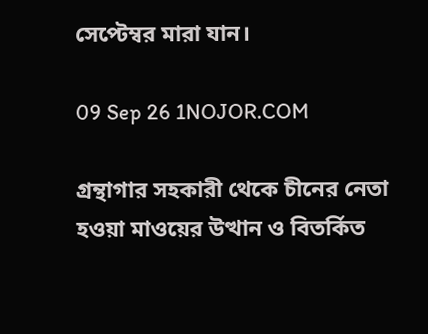সেপ্টেম্বর মারা যান।

09 Sep 26 1NOJOR.COM

গ্রন্থাগার সহকারী থেকে চীনের নেতা হওয়া মাওয়ের উত্থান ও বিতর্কিত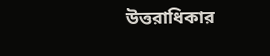উত্তরাধিকার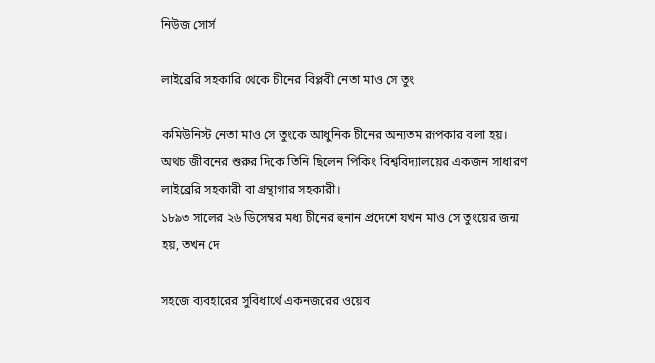নিউজ সোর্স

লাইব্রেরি সহকারি থেকে চীনের বিপ্লবী নেতা মাও সে তুং

কমিউনিস্ট নেতা মাও সে তুংকে আধুনিক চীনের অন্যতম রূপকার বলা হয়। অথচ জীবনের শুরুর দিকে তিনি ছিলেন পিকিং বিশ্ববিদ্যালয়ের একজন সাধারণ লাইব্রেরি সহকারী বা গ্রন্থাগার সহকারী।
১৮৯৩ সালের ২৬ ডিসেম্বর মধ্য চীনের হুনান প্রদেশে যখন মাও সে তুংয়ের জন্ম হয়, তখন দে

সহজে ব্যবহারের সুবিধার্থে একনজরের ওয়েব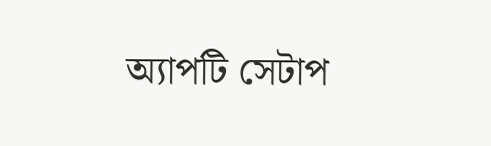অ্যাপটি সেটাপ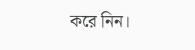করে নিন।